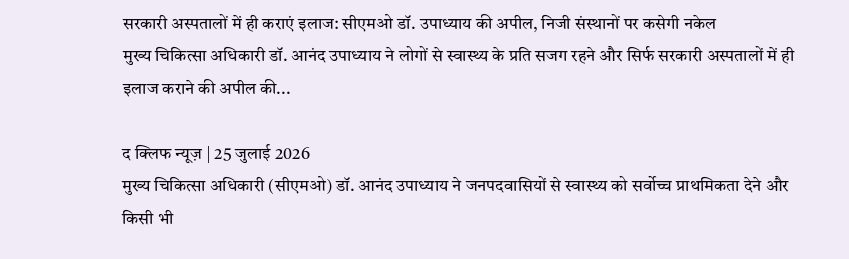सरकारी अस्पतालों में ही कराएं इलाज: सीएमओ डॉ. उपाध्याय की अपील, निजी संस्थानों पर कसेगी नकेल
मुख्य चिकित्सा अधिकारी डॉ. आनंद उपाध्याय ने लोगों से स्वास्थ्य के प्रति सजग रहने और सिर्फ सरकारी अस्पतालों में ही इलाज कराने की अपील की...

द क्लिफ न्यूज़ | 25 जुलाई 2026
मुख्य चिकित्सा अधिकारी (सीएमओ) डॉ. आनंद उपाध्याय ने जनपदवासियों से स्वास्थ्य को सर्वोच्च प्राथमिकता देने और किसी भी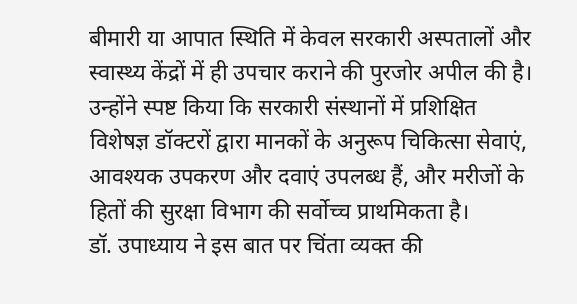बीमारी या आपात स्थिति में केवल सरकारी अस्पतालों और स्वास्थ्य केंद्रों में ही उपचार कराने की पुरजोर अपील की है। उन्होंने स्पष्ट किया कि सरकारी संस्थानों में प्रशिक्षित विशेषज्ञ डॉक्टरों द्वारा मानकों के अनुरूप चिकित्सा सेवाएं, आवश्यक उपकरण और दवाएं उपलब्ध हैं, और मरीजों के हितों की सुरक्षा विभाग की सर्वोच्च प्राथमिकता है।
डॉ. उपाध्याय ने इस बात पर चिंता व्यक्त की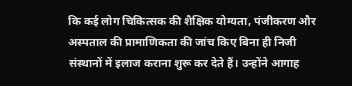कि कई लोग चिकित्सक की शैक्षिक योग्यता, पंजीकरण और अस्पताल की प्रामाणिकता की जांच किए बिना ही निजी संस्थानों में इलाज कराना शुरू कर देते हैं। उन्होंने आगाह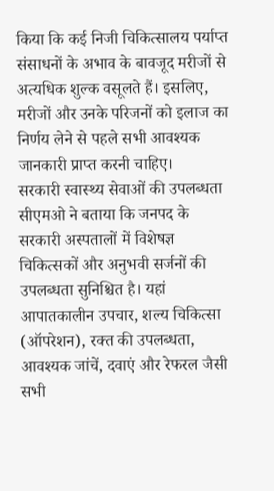किया कि कई निजी चिकित्सालय पर्याप्त संसाधनों के अभाव के बावजूद मरीजों से अत्यधिक शुल्क वसूलते हैं। इसलिए, मरीजों और उनके परिजनों को इलाज का निर्णय लेने से पहले सभी आवश्यक जानकारी प्राप्त करनी चाहिए।
सरकारी स्वास्थ्य सेवाओं की उपलब्धता
सीएमओ ने बताया कि जनपद के सरकारी अस्पतालों में विशेषज्ञ चिकित्सकों और अनुभवी सर्जनों की उपलब्धता सुनिश्चित है। यहां आपातकालीन उपचार, शल्य चिकित्सा (ऑपरेशन), रक्त की उपलब्धता, आवश्यक जांचें, दवाएं और रेफरल जैसी सभी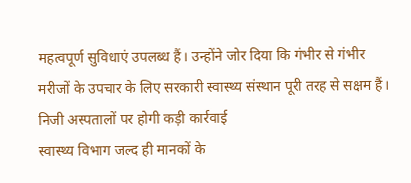महत्वपूर्ण सुविधाएं उपलब्ध हैं। उन्होंने जोर दिया कि गंभीर से गंभीर मरीजों के उपचार के लिए सरकारी स्वास्थ्य संस्थान पूरी तरह से सक्षम हैं।
निजी अस्पतालों पर होगी कड़ी कार्रवाई
स्वास्थ्य विभाग जल्द ही मानकों के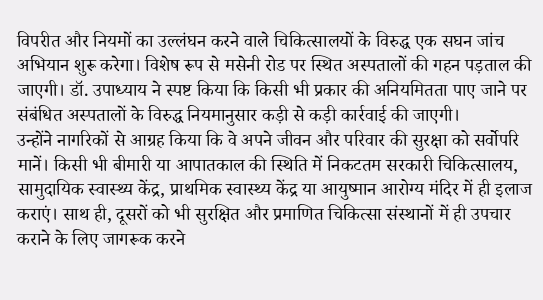विपरीत और नियमों का उल्लंघन करने वाले चिकित्सालयों के विरुद्ध एक सघन जांच अभियान शुरू करेगा। विशेष रूप से मसेनी रोड पर स्थित अस्पतालों की गहन पड़ताल की जाएगी। डॉ. उपाध्याय ने स्पष्ट किया कि किसी भी प्रकार की अनियमितता पाए जाने पर संबंधित अस्पतालों के विरुद्ध नियमानुसार कड़ी से कड़ी कार्रवाई की जाएगी।
उन्होंने नागरिकों से आग्रह किया कि वे अपने जीवन और परिवार की सुरक्षा को सर्वोपरि मानें। किसी भी बीमारी या आपातकाल की स्थिति में निकटतम सरकारी चिकित्सालय, सामुदायिक स्वास्थ्य केंद्र, प्राथमिक स्वास्थ्य केंद्र या आयुष्मान आरोग्य मंदिर में ही इलाज कराएं। साथ ही, दूसरों को भी सुरक्षित और प्रमाणित चिकित्सा संस्थानों में ही उपचार कराने के लिए जागरूक करने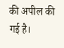की अपील की गई है।